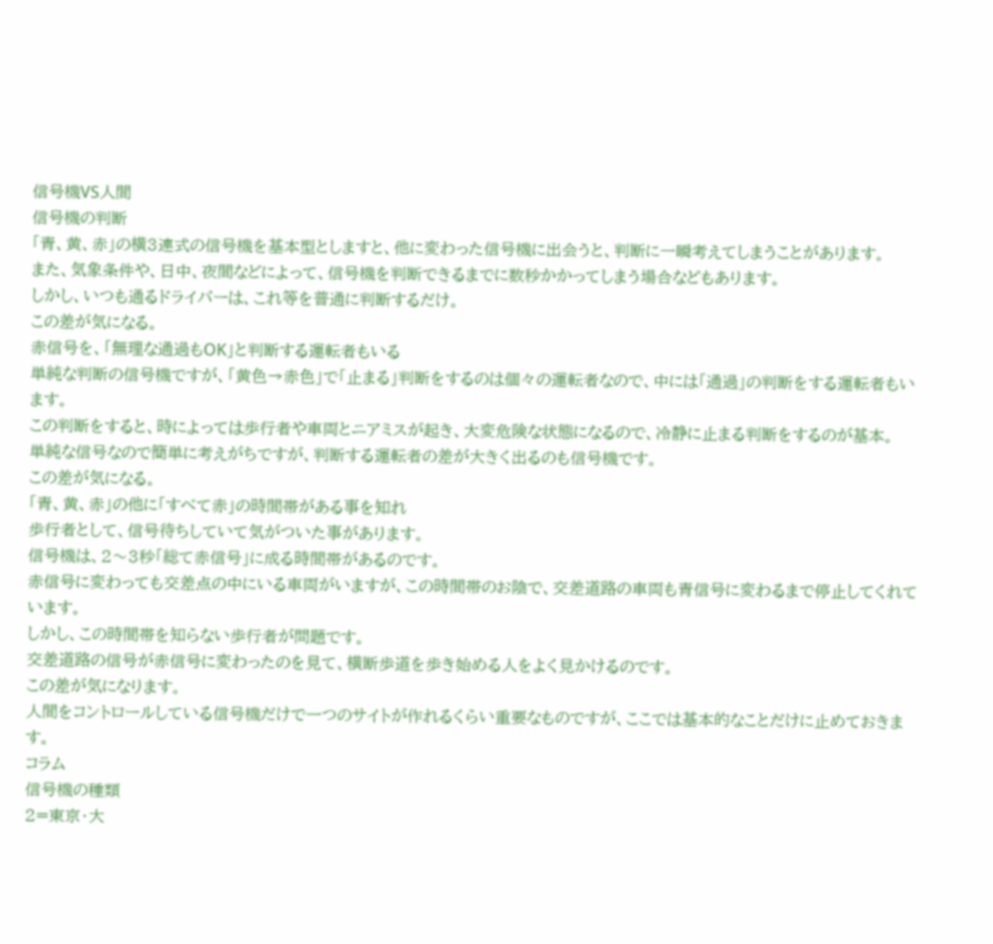信号機VS人間
信号機の判断
「青、黄、赤」の横3連式の信号機を基本型としますと、他に変わった信号機に出会うと、判断に一瞬考えてしまうことがあります。
また、気象条件や、日中、夜間などによって、信号機を判断できるまでに数秒かかってしまう場合などもあります。
しかし、いつも通るドライバーは、これ等を普通に判断するだけ。
この差が気になる。
赤信号を、「無理な通過もOK」と判断する運転者もいる
単純な判断の信号機ですが、「黄色→赤色」で「止まる」判断をするのは個々の運転者なので、中には「通過」の判断をする運転者もいます。
この判断をすると、時によっては歩行者や車両とニアミスが起き、大変危険な状態になるので、冷静に止まる判断をするのが基本。
単純な信号なので簡単に考えがちですが、判断する運転者の差が大きく出るのも信号機です。
この差が気になる。
「青、黄、赤」の他に「すべて赤」の時間帯がある事を知れ
歩行者として、信号待ちしていて気がついた事があります。
信号機は、2〜3秒「総て赤信号」に成る時間帯があるのです。
赤信号に変わっても交差点の中にいる車両がいますが、この時間帯のお陰で、交差道路の車両も青信号に変わるまで停止してくれています。
しかし、この時間帯を知らない歩行者が問題です。
交差道路の信号が赤信号に変わったのを見て、横断歩道を歩き始める人をよく見かけるのです。
この差が気になります。
人間をコントロールしている信号機だけで一つのサイトが作れるくらい重要なものですが、ここでは基本的なことだけに止めておきます。
コラム
信号機の種類
2=東京・大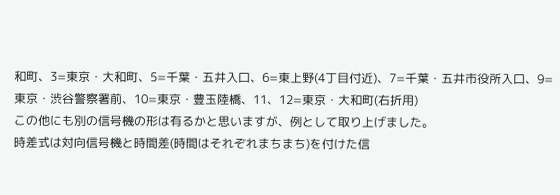和町、3=東京・大和町、5=千葉・五井入口、6=東上野(4丁目付近)、7=千葉・五井市役所入口、9=東京・渋谷警察署前、10=東京・豊玉陸橋、11、12=東京・大和町(右折用)
この他にも別の信号機の形は有るかと思いますが、例として取り上げました。
時差式は対向信号機と時間差(時間はそれぞれまちまち)を付けた信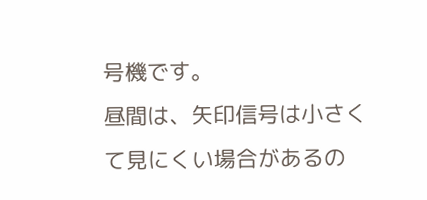号機です。
昼間は、矢印信号は小さくて見にくい場合があるの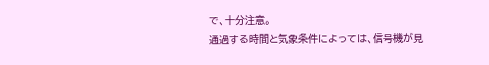で、十分注意。
通過する時間と気象条件によっては、信号機が見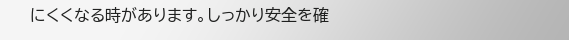にくくなる時があります。しっかり安全を確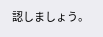認しましょう。